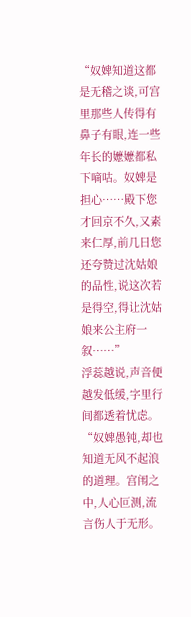“奴婢知道这都是无稽之谈,可宫里那些人传得有鼻子有眼,连一些年长的嬷嬷都私下嘀咕。奴婢是担心……殿下您才回京不久,又素来仁厚,前几日您还夸赞过沈姑娘的品性,说这次若是得空,得让沈姑娘来公主府一叙……”
浮蕊越说,声音便越发低缓,字里行间都透着忧虑。
“奴婢愚钝,却也知道无风不起浪的道理。宫闱之中,人心叵测,流言伤人于无形。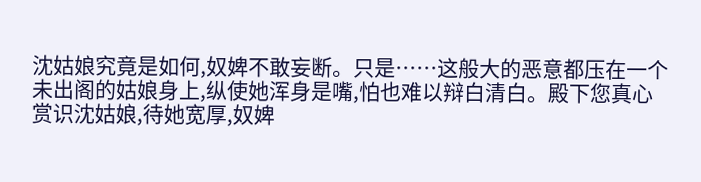沈姑娘究竟是如何,奴婢不敢妄断。只是……这般大的恶意都压在一个未出阁的姑娘身上,纵使她浑身是嘴,怕也难以辩白清白。殿下您真心赏识沈姑娘,待她宽厚,奴婢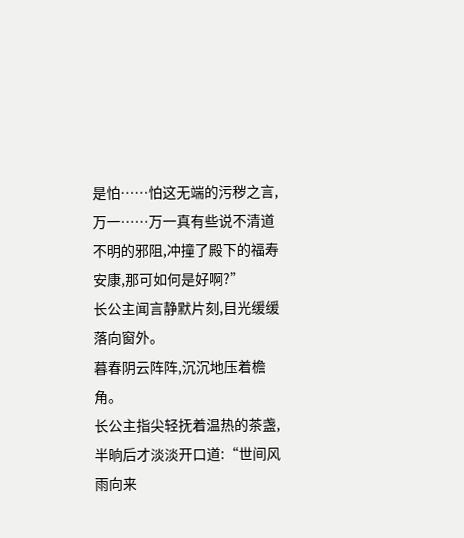是怕……怕这无端的污秽之言,万一……万一真有些说不清道不明的邪阻,冲撞了殿下的福寿安康,那可如何是好啊?”
长公主闻言静默片刻,目光缓缓落向窗外。
暮春阴云阵阵,沉沉地压着檐角。
长公主指尖轻抚着温热的茶盏,半晌后才淡淡开口道:“世间风雨向来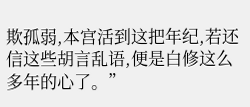欺孤弱,本宫活到这把年纪,若还信这些胡言乱语,便是白修这么多年的心了。”